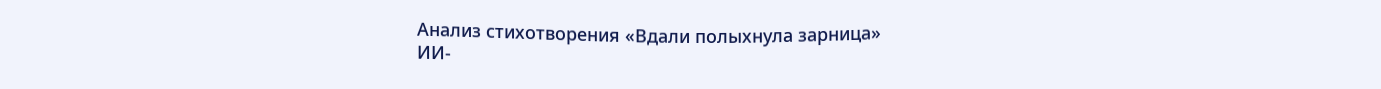Анализ стихотворения «Вдали полыхнула зарница»
ИИ-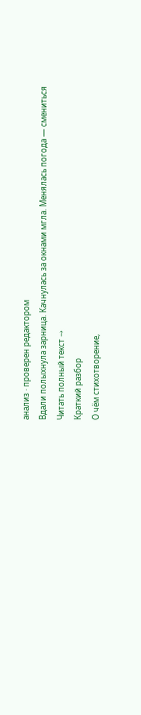анализ · проверен редактором
Вдали полыхнула зарница. Качнулась за окнами мгла. Менялась погода — смениться
Читать полный текст →
Краткий разбор
О чём стихотворение,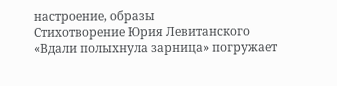настроение, образы
Стихотворение Юрия Левитанского «Вдали полыхнула зарница» погружает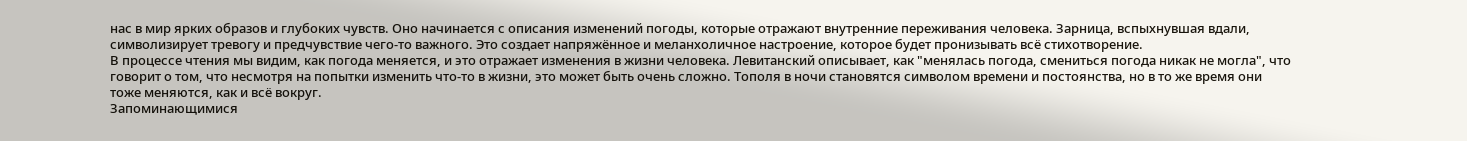нас в мир ярких образов и глубоких чувств. Оно начинается с описания изменений погоды, которые отражают внутренние переживания человека. Зарница, вспыхнувшая вдали, символизирует тревогу и предчувствие чего-то важного. Это создает напряжённое и меланхоличное настроение, которое будет пронизывать всё стихотворение.
В процессе чтения мы видим, как погода меняется, и это отражает изменения в жизни человека. Левитанский описывает, как "менялась погода, смениться погода никак не могла", что говорит о том, что несмотря на попытки изменить что-то в жизни, это может быть очень сложно. Тополя в ночи становятся символом времени и постоянства, но в то же время они тоже меняются, как и всё вокруг.
Запоминающимися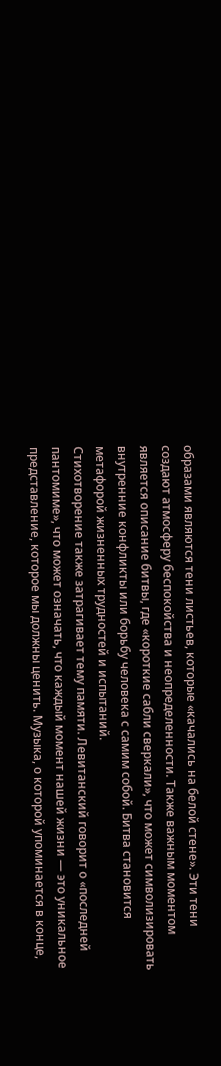образами являются тени листьев, которые «качались на белой стене». Эти тени создают атмосферу беспокойства и неопределенности. Также важным моментом является описание битвы, где «короткие сабли сверкали», что может символизировать внутренние конфликты или борьбу человека с самим собой. Битва становится метафорой жизненных трудностей и испытаний.
Стихотворение также затрагивает тему памяти. Левитанский говорит о «последней пантомиме», что может означать, что каждый момент нашей жизни — это уникальное представление, которое мы должны ценить. Музыка, о которой упоминается в конце,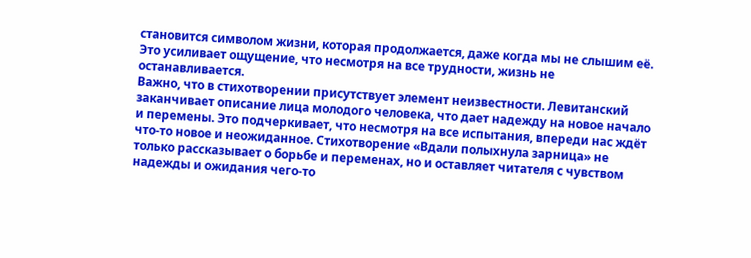становится символом жизни, которая продолжается, даже когда мы не слышим её. Это усиливает ощущение, что несмотря на все трудности, жизнь не останавливается.
Важно, что в стихотворении присутствует элемент неизвестности. Левитанский заканчивает описание лица молодого человека, что дает надежду на новое начало и перемены. Это подчеркивает, что несмотря на все испытания, впереди нас ждёт что-то новое и неожиданное. Стихотворение «Вдали полыхнула зарница» не только рассказывает о борьбе и переменах, но и оставляет читателя с чувством надежды и ожидания чего-то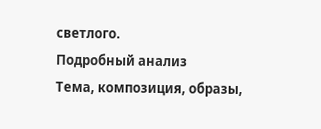светлого.
Подробный анализ
Тема, композиция, образы,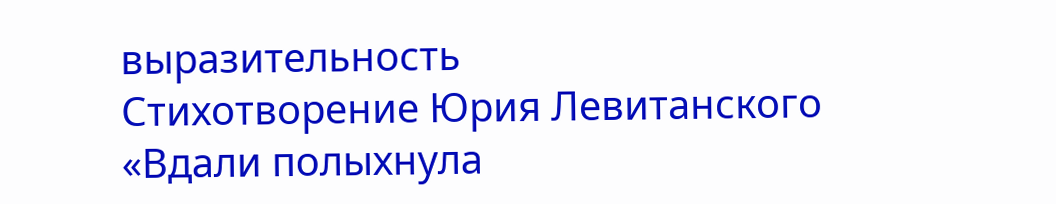выразительность
Стихотворение Юрия Левитанского «Вдали полыхнула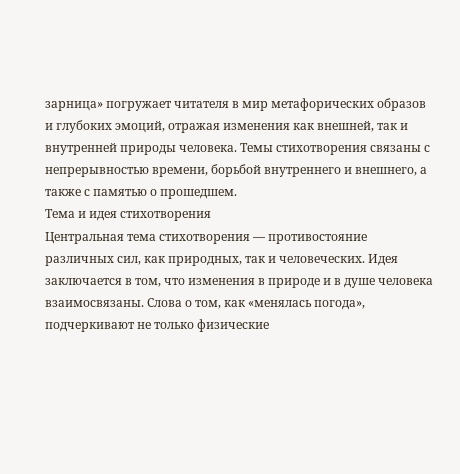зарница» погружает читателя в мир метафорических образов и глубоких эмоций, отражая изменения как внешней, так и внутренней природы человека. Темы стихотворения связаны с непрерывностью времени, борьбой внутреннего и внешнего, а также с памятью о прошедшем.
Тема и идея стихотворения
Центральная тема стихотворения — противостояние различных сил, как природных, так и человеческих. Идея заключается в том, что изменения в природе и в душе человека взаимосвязаны. Слова о том, как «менялась погода», подчеркивают не только физические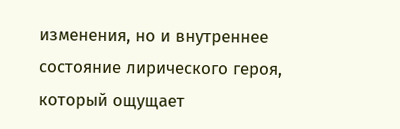изменения, но и внутреннее состояние лирического героя, который ощущает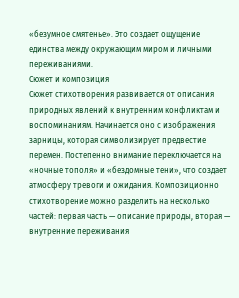«безумное смятенье». Это создает ощущение единства между окружающим миром и личными переживаниями.
Сюжет и композиция
Сюжет стихотворения развивается от описания природных явлений к внутренним конфликтам и воспоминаниям. Начинается оно с изображения зарницы, которая символизирует предвестие перемен. Постепенно внимание переключается на «ночные тополя» и «бездомные тени», что создает атмосферу тревоги и ожидания. Композиционно стихотворение можно разделить на несколько частей: первая часть — описание природы, вторая — внутренние переживания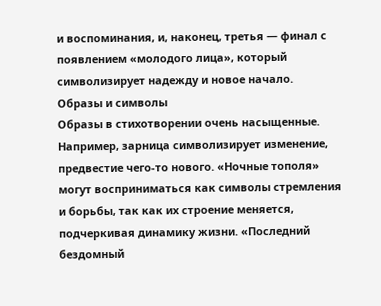и воспоминания, и, наконец, третья — финал с появлением «молодого лица», который символизирует надежду и новое начало.
Образы и символы
Образы в стихотворении очень насыщенные. Например, зарница символизирует изменение, предвестие чего-то нового. «Ночные тополя» могут восприниматься как символы стремления и борьбы, так как их строение меняется, подчеркивая динамику жизни. «Последний бездомный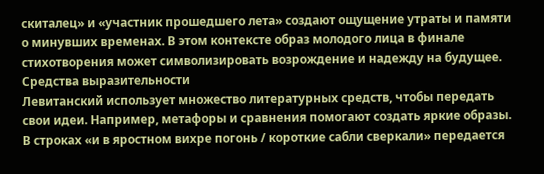скиталец» и «участник прошедшего лета» создают ощущение утраты и памяти о минувших временах. В этом контексте образ молодого лица в финале стихотворения может символизировать возрождение и надежду на будущее.
Средства выразительности
Левитанский использует множество литературных средств, чтобы передать свои идеи. Например, метафоры и сравнения помогают создать яркие образы. В строках «и в яростном вихре погонь / короткие сабли сверкали» передается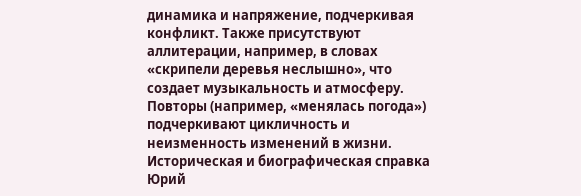динамика и напряжение, подчеркивая конфликт. Также присутствуют аллитерации, например, в словах «скрипели деревья неслышно», что создает музыкальность и атмосферу. Повторы (например, «менялась погода») подчеркивают цикличность и неизменность изменений в жизни.
Историческая и биографическая справка
Юрий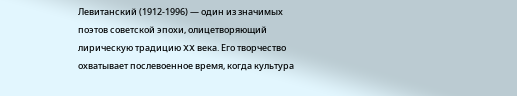Левитанский (1912-1996) — один из значимых поэтов советской эпохи, олицетворяющий лирическую традицию XX века. Его творчество охватывает послевоенное время, когда культура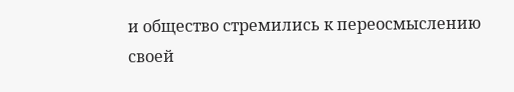и общество стремились к переосмыслению своей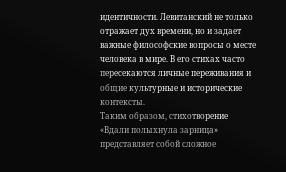идентичности. Левитанский не только отражает дух времени, но и задает важные философские вопросы о месте человека в мире. В его стихах часто пересекаются личные переживания и общие культурные и исторические контексты.
Таким образом, стихотворение «Вдали полыхнула зарница» представляет собой сложное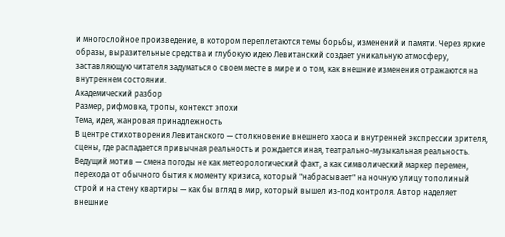и многослойное произведение, в котором переплетаются темы борьбы, изменений и памяти. Через яркие образы, выразительные средства и глубокую идею Левитанский создает уникальную атмосферу, заставляющую читателя задуматься о своем месте в мире и о том, как внешние изменения отражаются на внутреннем состоянии.
Академический разбор
Размер, рифмовка, тропы, контекст эпохи
Тема, идея, жанровая принадлежность
В центре стихотворения Левитанского — столкновение внешнего хаоса и внутренней экспрессии зрителя, сцены, где распадается привычная реальность и рождается иная, театрально-музыкальная реальность. Ведущий мотив — смена погоды не как метеорологический факт, а как символический маркер перемен, перехода от обычного бытия к моменту кризиса, который "набрасывает" на ночную улицу тополиный строй и на стену квартиры — как бы вгляд в мир, который вышел из-под контроля. Автор наделяет внешние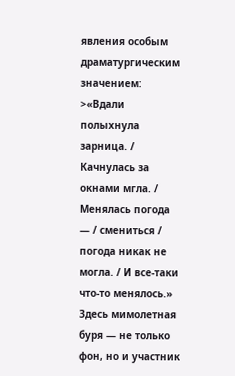явления особым драматургическим значением: >«Вдали полыхнула зарница. / Качнулась за окнами мгла. / Менялась погода — / смениться / погода никак не могла. / И все-таки что-то менялось.» Здесь мимолетная буря — не только фон, но и участник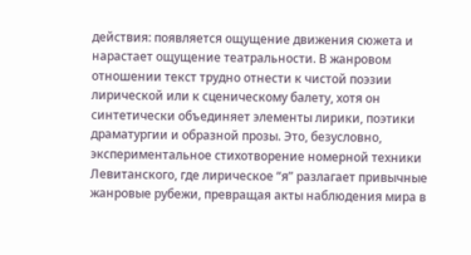действия: появляется ощущение движения сюжета и нарастает ощущение театральности. В жанровом отношении текст трудно отнести к чистой поэзии лирической или к сценическому балету, хотя он синтетически объединяет элементы лирики, поэтики драматургии и образной прозы. Это, безусловно, экспериментальное стихотворение номерной техники Левитанского, где лирическое “я” разлагает привычные жанровые рубежи, превращая акты наблюдения мира в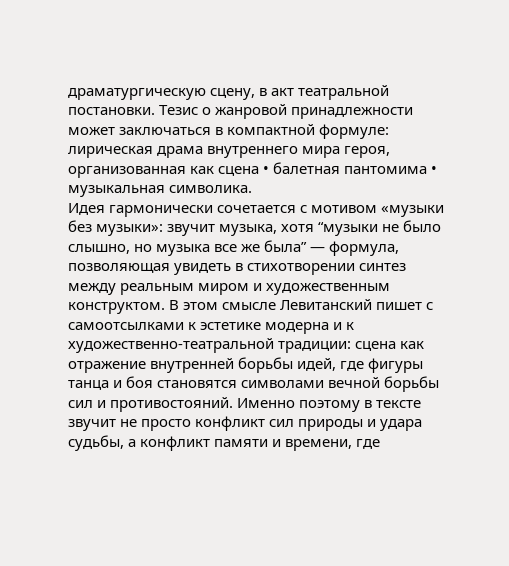драматургическую сцену, в акт театральной постановки. Тезис о жанровой принадлежности может заключаться в компактной формуле: лирическая драма внутреннего мира героя, организованная как сцена • балетная пантомима • музыкальная символика.
Идея гармонически сочетается с мотивом «музыки без музыки»: звучит музыка, хотя “музыки не было слышно, но музыка все же была” — формула, позволяющая увидеть в стихотворении синтез между реальным миром и художественным конструктом. В этом смысле Левитанский пишет с самоотсылками к эстетике модерна и к художественно-театральной традиции: сцена как отражение внутренней борьбы идей, где фигуры танца и боя становятся символами вечной борьбы сил и противостояний. Именно поэтому в тексте звучит не просто конфликт сил природы и удара судьбы, а конфликт памяти и времени, где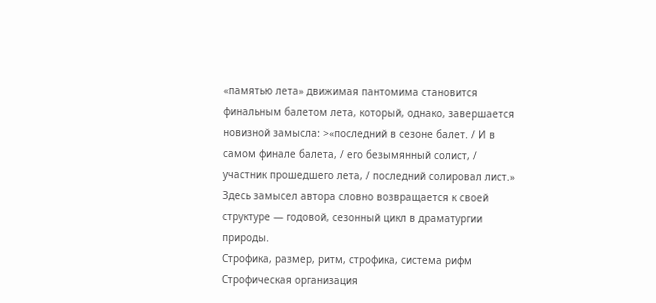«памятью лета» движимая пантомима становится финальным балетом лета, который, однако, завершается новизной замысла: >«последний в сезоне балет. / И в самом финале балета, / его безымянный солист, / участник прошедшего лета, / последний солировал лист.» Здесь замысел автора словно возвращается к своей структуре — годовой, сезонный цикл в драматургии природы.
Строфика, размер, ритм, строфика, система рифм
Строфическая организация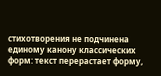стихотворения не подчинена единому канону классических форм: текст перерастает форму,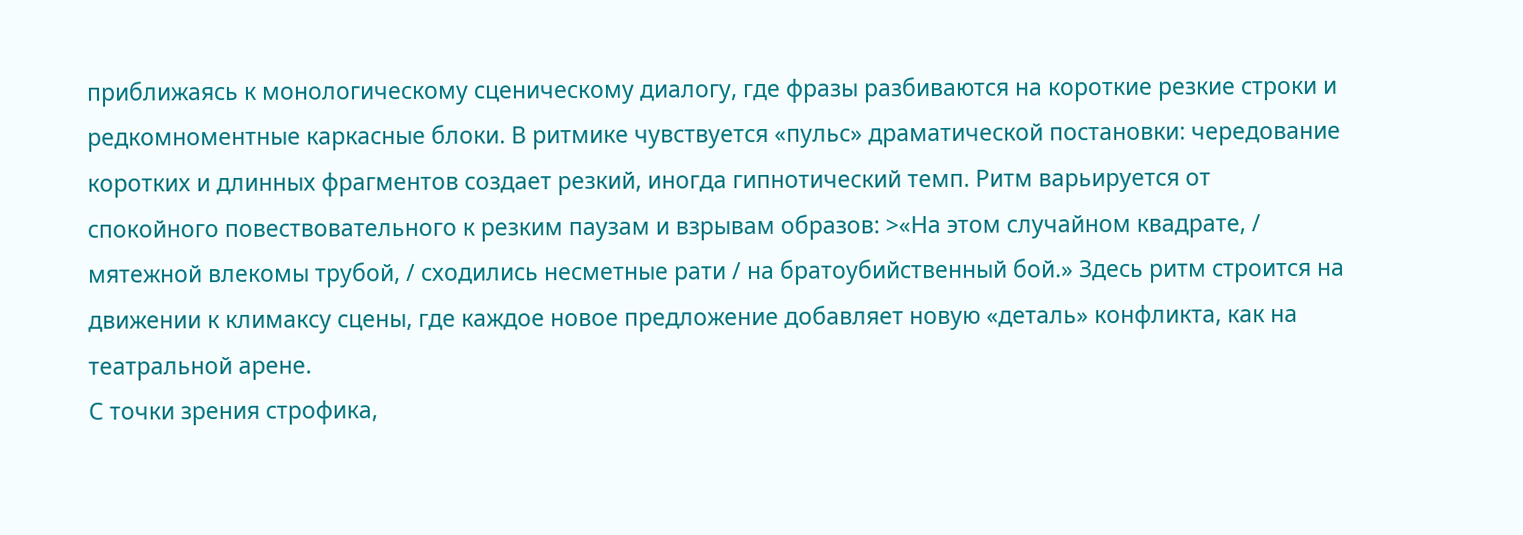приближаясь к монологическому сценическому диалогу, где фразы разбиваются на короткие резкие строки и редкомноментные каркасные блоки. В ритмике чувствуется «пульс» драматической постановки: чередование коротких и длинных фрагментов создает резкий, иногда гипнотический темп. Ритм варьируется от спокойного повествовательного к резким паузам и взрывам образов: >«На этом случайном квадрате, / мятежной влекомы трубой, / сходились несметные рати / на братоубийственный бой.» Здесь ритм строится на движении к климаксу сцены, где каждое новое предложение добавляет новую «деталь» конфликта, как на театральной арене.
С точки зрения строфика,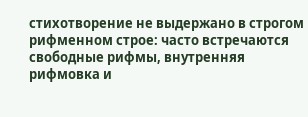стихотворение не выдержано в строгом рифменном строе: часто встречаются свободные рифмы, внутренняя рифмовка и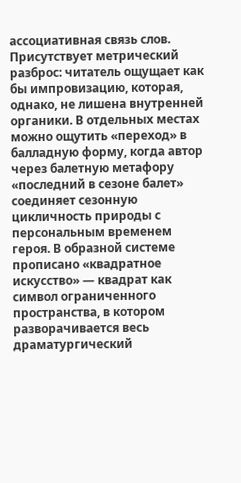ассоциативная связь слов. Присутствует метрический разброс: читатель ощущает как бы импровизацию, которая, однако, не лишена внутренней органики. В отдельных местах можно ощутить «переход» в балладную форму, когда автор через балетную метафору «последний в сезоне балет» соединяет сезонную цикличность природы с персональным временем героя. В образной системе прописано «квадратное искусство» — квадрат как символ ограниченного пространства, в котором разворачивается весь драматургический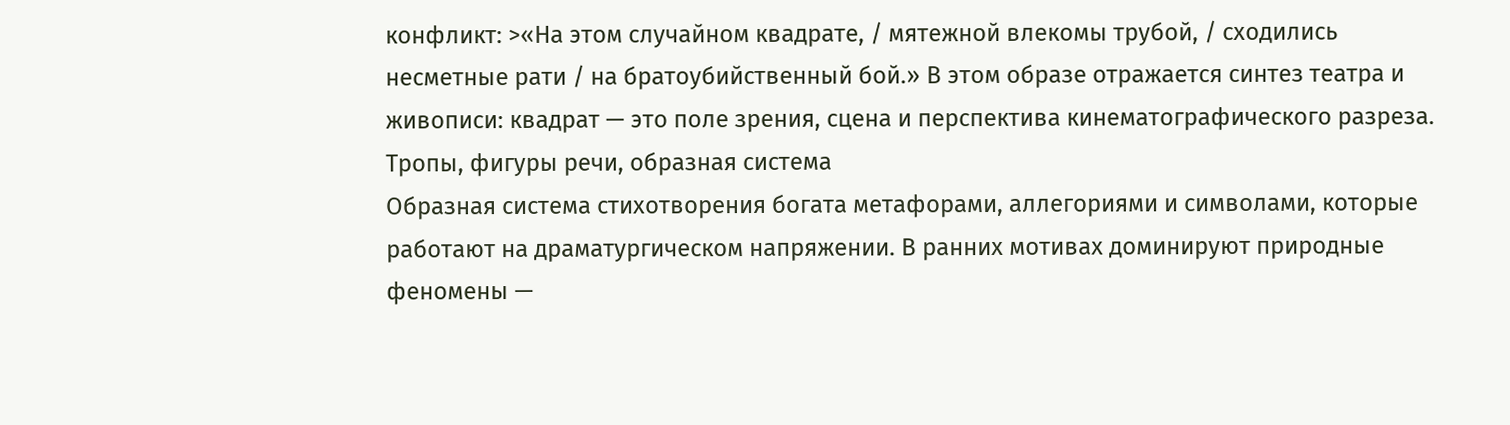конфликт: >«На этом случайном квадрате, / мятежной влекомы трубой, / сходились несметные рати / на братоубийственный бой.» В этом образе отражается синтез театра и живописи: квадрат — это поле зрения, сцена и перспектива кинематографического разреза.
Тропы, фигуры речи, образная система
Образная система стихотворения богата метафорами, аллегориями и символами, которые работают на драматургическом напряжении. В ранних мотивах доминируют природные феномены —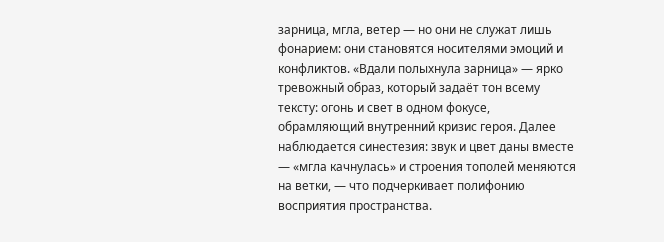зарница, мгла, ветер — но они не служат лишь фонарием: они становятся носителями эмоций и конфликтов. «Вдали полыхнула зарница» — ярко тревожный образ, который задаёт тон всему тексту: огонь и свет в одном фокусе, обрамляющий внутренний кризис героя. Далее наблюдается синестезия: звук и цвет даны вместе — «мгла качнулась» и строения тополей меняются на ветки, — что подчеркивает полифонию восприятия пространства.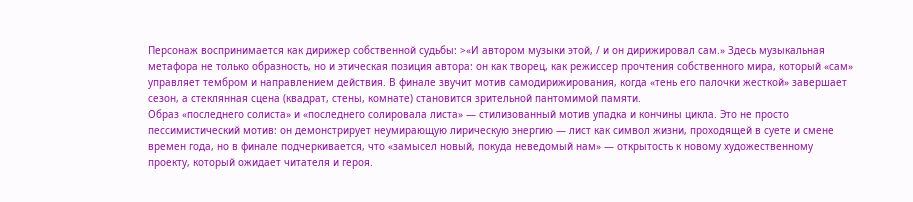Персонаж воспринимается как дирижер собственной судьбы: >«И автором музыки этой, / и он дирижировал сам.» Здесь музыкальная метафора не только образность, но и этическая позиция автора: он как творец, как режиссер прочтения собственного мира, который «сам» управляет тембром и направлением действия. В финале звучит мотив самодирижирования, когда «тень его палочки жесткой» завершает сезон, а стеклянная сцена (квадрат, стены, комнате) становится зрительной пантомимой памяти.
Образ «последнего солиста» и «последнего солировала листа» — стилизованный мотив упадка и кончины цикла. Это не просто пессимистический мотив: он демонстрирует неумирающую лирическую энергию — лист как символ жизни, проходящей в суете и смене времен года, но в финале подчеркивается, что «замысел новый, покуда неведомый нам» — открытость к новому художественному проекту, который ожидает читателя и героя.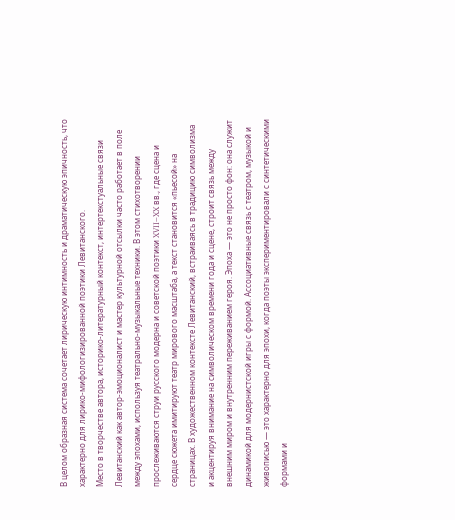В целом образная система сочетает лирическую интимность и драматическую эпичность, что характерно для лирико-мифологизированной поэтики Левитанского.
Место в творчестве автора, историко-литературный контекст, интертекстуальные связи
Левитанский как автор-эмоционалист и мастер культурной отсылки часто работает в поле между эпохами, используя театрально-музыкальные техники. В этом стихотворении прослеживаются струи русского модерна и советской поэтики XVII–XX вв., где сцена и сердце сюжета имитируют театр мирового масштаба, а текст становится «пьесой» на страницах. В художественном контексте Левитанский, встраиваясь в традицию символизма и акцентируя внимание на символическом времени года и сцене, строит связь между внешним миром и внутренним переживанием героя. Эпоха — это не просто фон: она служит динамикой для модернистской игры с формой. Ассоциативные связь с театром, музыкой и живописью — это характерно для эпохи, когда поэты экспериментировали с синтетическими формами и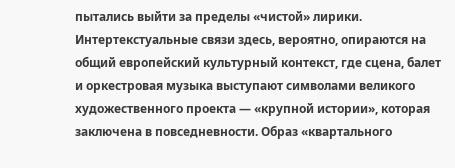пытались выйти за пределы «чистой» лирики.
Интертекстуальные связи здесь, вероятно, опираются на общий европейский культурный контекст, где сцена, балет и оркестровая музыка выступают символами великого художественного проекта — «крупной истории», которая заключена в повседневности. Образ «квартального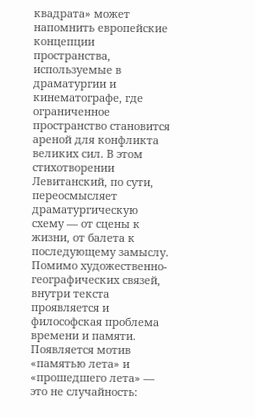квадрата» может напомнить европейские концепции пространства, используемые в драматургии и кинематографе, где ограниченное пространство становится ареной для конфликта великих сил. В этом стихотворении Левитанский, по сути, переосмысляет драматургическую схему — от сцены к жизни, от балета к последующему замыслу.
Помимо художественно-географических связей, внутри текста проявляется и философская проблема времени и памяти. Появляется мотив «памятью лета» и «прошедшего лета» — это не случайность: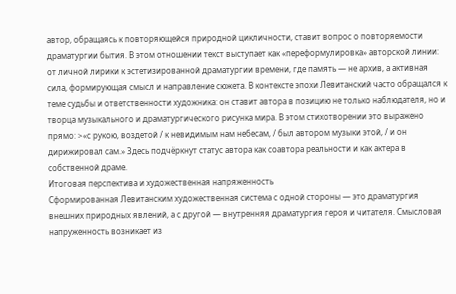автор, обращаясь к повторяющейся природной цикличности, ставит вопрос о повторяемости драматургии бытия. В этом отношении текст выступает как «переформулировка» авторской линии: от личной лирики к эстетизированной драматургии времени, где память — не архив, а активная сила, формирующая смысл и направление сюжета. В контексте эпохи Левитанский часто обращался к теме судьбы и ответственности художника: он ставит автора в позицию не только наблюдателя, но и творца музыкального и драматургического рисунка мира. В этом стихотворении это выражено прямо: >«с рукою, воздетой / к невидимым нам небесам, / был автором музыки этой, / и он дирижировал сам.» Здесь подчёркнут статус автора как соавтора реальности и как актера в собственной драме.
Итоговая перспектива и художественная напряженность
Сформированная Левитанским художественная система с одной стороны — это драматургия внешних природных явлений, а с другой — внутренняя драматургия героя и читателя. Смысловая напруженность возникает из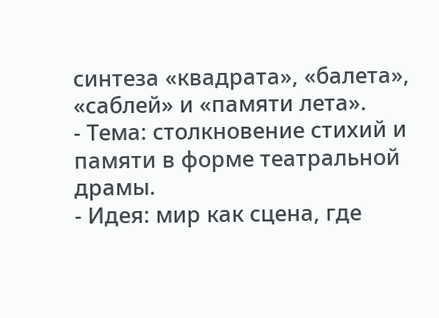синтеза «квадрата», «балета», «саблей» и «памяти лета».
- Тема: столкновение стихий и памяти в форме театральной драмы.
- Идея: мир как сцена, где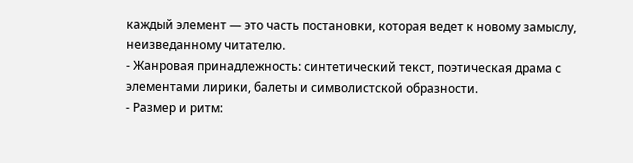каждый элемент — это часть постановки, которая ведет к новому замыслу, неизведанному читателю.
- Жанровая принадлежность: синтетический текст, поэтическая драма с элементами лирики, балеты и символистской образности.
- Размер и ритм: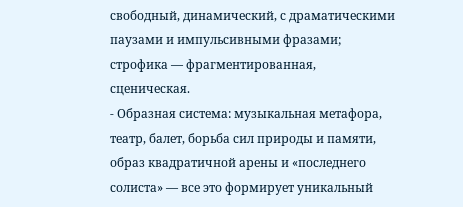свободный, динамический, с драматическими паузами и импульсивными фразами; строфика — фрагментированная, сценическая.
- Образная система: музыкальная метафора, театр, балет, борьба сил природы и памяти, образ квадратичной арены и «последнего солиста» — все это формирует уникальный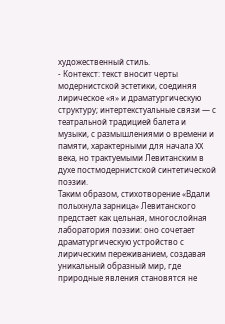художественный стиль.
- Контекст: текст вносит черты модернистской эстетики, соединяя лирическое «я» и драматургическую структуру; интертекстуальные связи — с театральной традицией балета и музыки, с размышлениями о времени и памяти, характерными для начала XX века, но трактуемыми Левитанским в духе постмодернистской синтетической поэзии.
Таким образом, стихотворение «Вдали полыхнула зарница» Левитанского предстает как цельная, многослойная лаборатория поэзии: оно сочетает драматургическую устройство с лирическим переживанием, создавая уникальный образный мир, где природные явления становятся не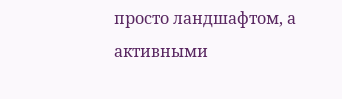просто ландшафтом, а активными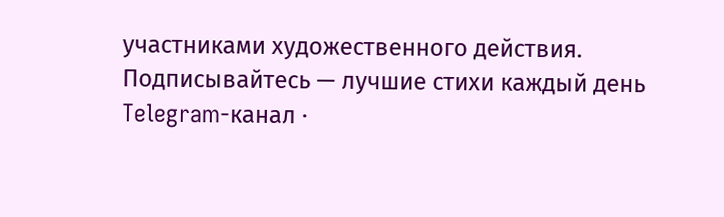участниками художественного действия.
Подписывайтесь — лучшие стихи каждый день
Telegram-канал ·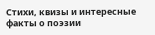Стихи, квизы и интересные факты о поэзии